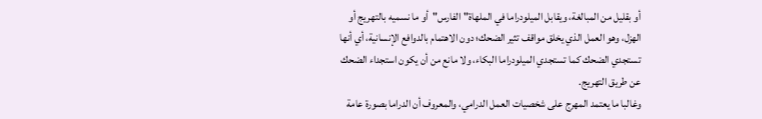أو بقليل من المبالغة، ويقابل الميلودراما في الملهاة"الفارس"أو ما نسميه بالتهريج أو الهزل، وهو العمل الذي يخلق مواقف تثير الضحك؛ دون الاهتمام بالدوافع الإنسانية، أي أنها تستجدي الضحك كما تستجدي الميلودراما البكاء، ولا مانع من أن يكون استجداء الضحك عن طريق التهريج.
وغالبا ما يعتمد المهرج على شخصيات العمل الدرامي، والمعروف أن الدراما بصورة عامة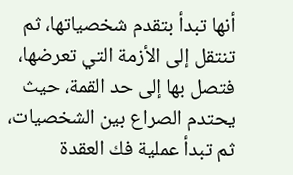أنها تبدأ بتقدم شخصياتها، ثم تنتقل إلى الأزمة التي تعرضها، فتصل بها إلى حد القمة، حيث يحتدم الصراع بين الشخصيات، ثم تبدأ عملية فك العقدة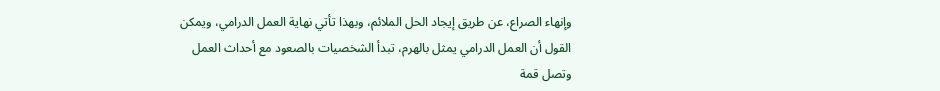وإنهاء الصراع، عن طريق إيجاد الحل الملائم، وبهذا تأتي نهاية العمل الدرامي، ويمكن القول أن العمل الدرامي يمثل بالهرم، تبدأ الشخصيات بالصعود مع أحداث العمل وتصل قمة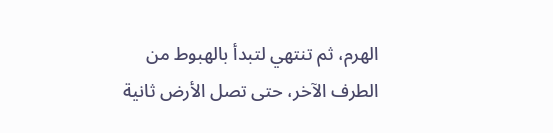الهرم، ثم تنتهي لتبدأ بالهبوط من الطرف الآخر، حتى تصل الأرض ثانية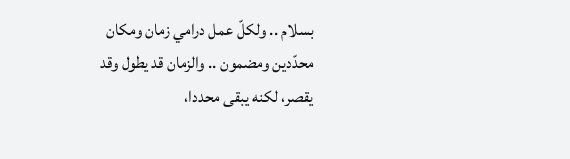بسلام .. ولكلّ عمل درامي زمان ومكان محدّدين ومضمون .. والزمان قد يطول وقد يقصر، لكنه يبقى محددا،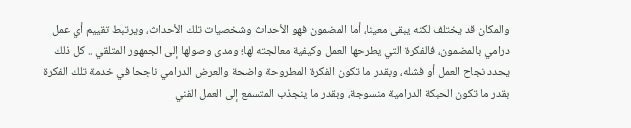والمكان قد يختلف لكنه يبقى معينا، أما المضمون فهو الأحداث وشخصيات تلك الأحداث، ويرتبط تقييم أي عمل درامي بالمضمون، فالفكرة التي يطرحها العمل وكيفية معالجته لها؛ ومدى وصولها إلى الجمهور المتلقي .. كل ذلك يحدد نجاح العمل أو فشله، وبقدر ما تكون الفكرة المطروحة واضحة والعرض الدرامي ناجحا في خدمة تلك الفكرة بقدر ما تكون الحبكة الدرامية منسوجة، وبقدر ما ينجذب المتسمع إلى العمل الفني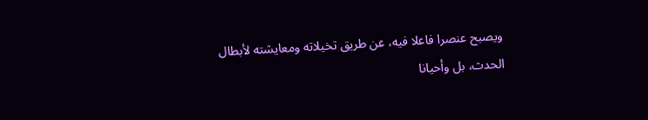ويصبح عنصرا فاعلا فيه، عن طريق تخيلاته ومعايشته لأبطال الحدث، بل وأحيانا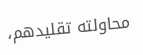محاولته تقليدهم،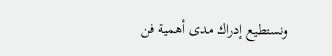ونستطيع إدراك مدى أهمية فن